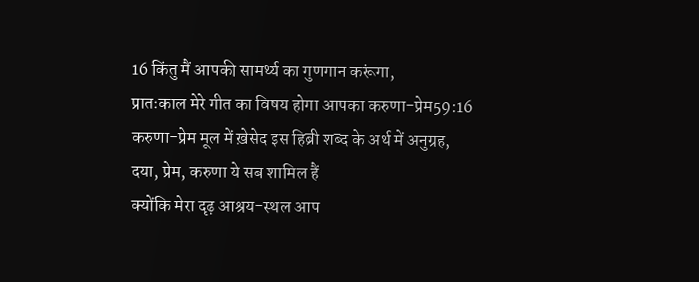16 किंतु मैं आपकी सामर्थ्य का गुणगान करूंगा,
प्रातःकाल मेरे गीत का विषय होगा आपका करुणा-प्रेम59:16 करुणा-प्रेम मूल में ख़ेसेद इस हिब्री शब्द के अर्थ में अनुग्रह, दया, प्रेम, करुणा ये सब शामिल हैं
क्योंकि मेरा दृढ़ आश्रय-स्थल आप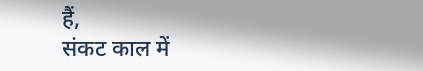हैं,
संकट काल में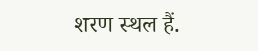शरण स्थल हैं.